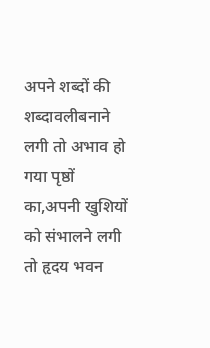अपने शब्दों की शब्दावलीबनाने लगी तो अभाव हो गया पृष्ठों का,अपनी खुशियों को संभालने लगी तो हृदय भवन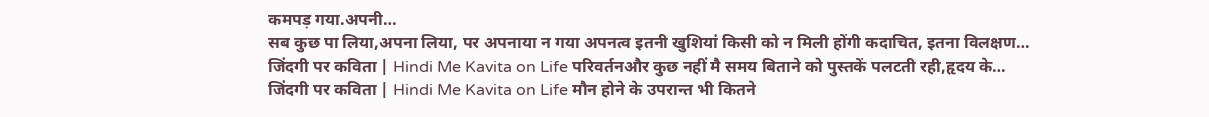कमपड़ गया.अपनी…
सब कुछ पा लिया,अपना लिया, पर अपनाया न गया अपनत्व इतनी खुशियां किसी को न मिली होंगी कदाचित, इतना विलक्षण…
जिंदगी पर कविता | Hindi Me Kavita on Life परिवर्तनऔर कुछ नहीं मै समय बिताने को पुस्तकें पलटती रही,हृदय के…
जिंदगी पर कविता | Hindi Me Kavita on Life मौन होने के उपरान्त भी कितने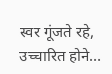स्वर गूंजते रहे, उच्चारित होने…